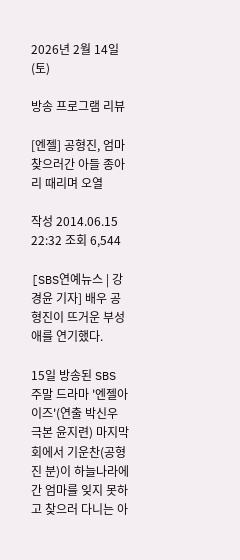2026년 2월 14일(토)

방송 프로그램 리뷰

[엔젤] 공형진, 엄마 찾으러간 아들 종아리 때리며 오열

작성 2014.06.15 22:32 조회 6,544

[SBS연예뉴스 | 강경윤 기자] 배우 공형진이 뜨거운 부성애를 연기했다.

15일 방송된 SBS 주말 드라마 '엔젤아이즈'(연출 박신우 극본 윤지련) 마지막회에서 기운찬(공형진 분)이 하늘나라에 간 엄마를 잊지 못하고 찾으러 다니는 아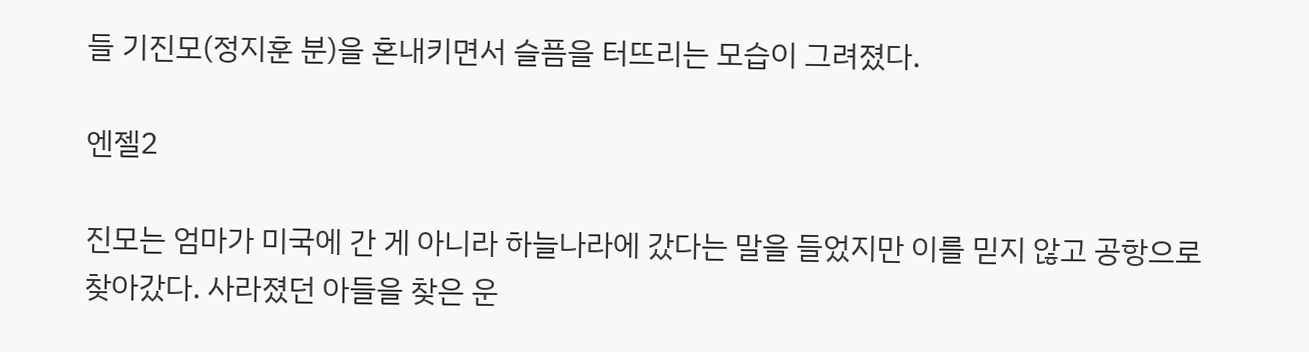들 기진모(정지훈 분)을 혼내키면서 슬픔을 터뜨리는 모습이 그려졌다.

엔젤2

진모는 엄마가 미국에 간 게 아니라 하늘나라에 갔다는 말을 들었지만 이를 믿지 않고 공항으로 찾아갔다. 사라졌던 아들을 찾은 운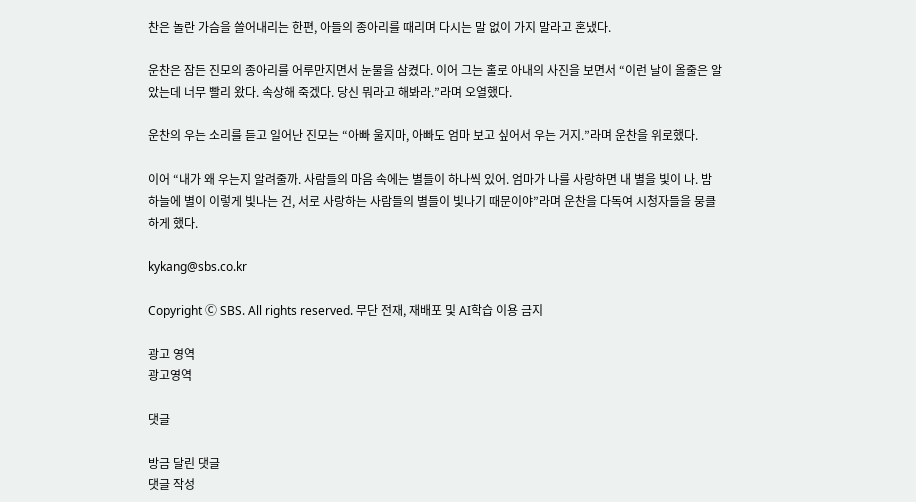찬은 놀란 가슴을 쓸어내리는 한편, 아들의 종아리를 때리며 다시는 말 없이 가지 말라고 혼냈다.

운찬은 잠든 진모의 종아리를 어루만지면서 눈물을 삼켰다. 이어 그는 홀로 아내의 사진을 보면서 “이런 날이 올줄은 알았는데 너무 빨리 왔다. 속상해 죽겠다. 당신 뭐라고 해봐라.”라며 오열했다.

운찬의 우는 소리를 듣고 일어난 진모는 “아빠 울지마, 아빠도 엄마 보고 싶어서 우는 거지.”라며 운찬을 위로했다.

이어 “내가 왜 우는지 알려줄까. 사람들의 마음 속에는 별들이 하나씩 있어. 엄마가 나를 사랑하면 내 별을 빛이 나. 밤하늘에 별이 이렇게 빛나는 건, 서로 사랑하는 사람들의 별들이 빛나기 때문이야”라며 운찬을 다독여 시청자들을 뭉클하게 했다.

kykang@sbs.co.kr

Copyright Ⓒ SBS. All rights reserved. 무단 전재, 재배포 및 AI학습 이용 금지

광고 영역
광고영역

댓글

방금 달린 댓글
댓글 작성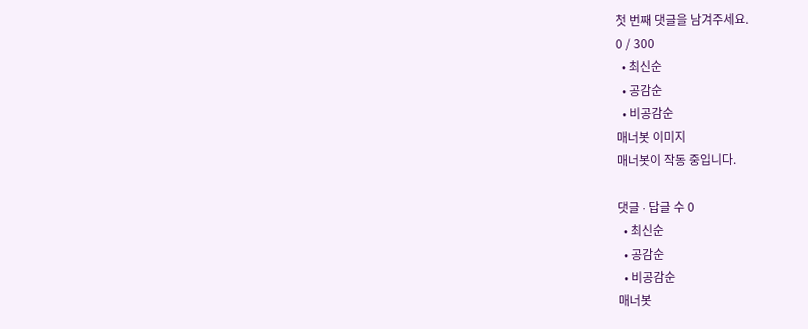첫 번째 댓글을 남겨주세요.
0 / 300
  • 최신순
  • 공감순
  • 비공감순
매너봇 이미지
매너봇이 작동 중입니다.

댓글 ∙ 답글 수 0
  • 최신순
  • 공감순
  • 비공감순
매너봇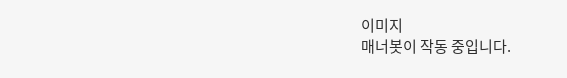이미지
매너봇이 작동 중입니다.